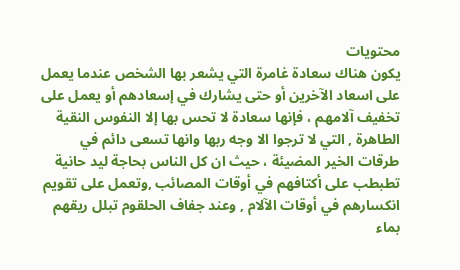محتويات
يكون هناك سعادة غامرة التي يشعر بها الشخص عندما يعمل على اسعاد الآخرين أو حتى يشارك في إسعادهم أو يعمل على تخفيف آلامهم ، فإنها سعادة لا تحس بها إلا النفوس النقية الطاهرة , التي لا ترجوا الا وجه ربها وانها تسعى دائم في طرقات الخير المضيئة ، حيث ان كل الناس بحاجة ليد حانية تطبطب على أكتافهم في أوقات المصائب ,وتعمل على تقويم انكسارهم في أوقات الآلام , وعند جفاف الحلقوم تبلل ريقهم بماء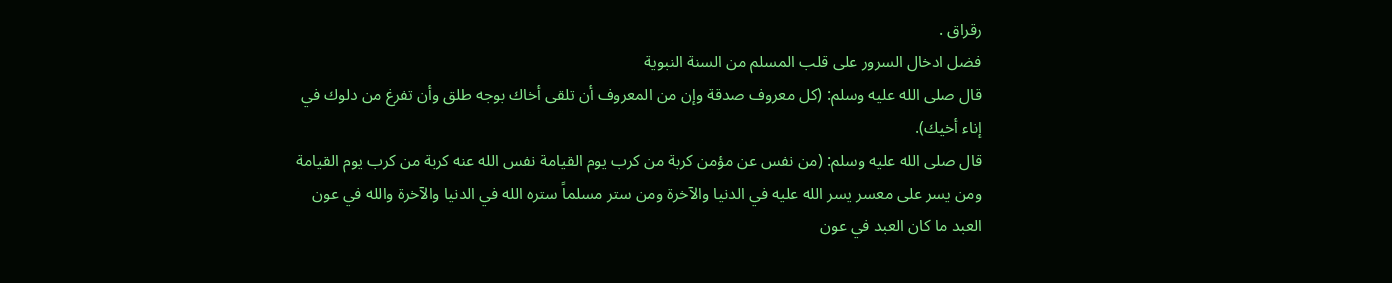رقراق .
فضل ادخال السرور على قلب المسلم من السنة النبوية
قال صلى الله عليه وسلم: (كل معروف صدقة وإن من المعروف أن تلقى أخاك بوجه طلق وأن تفرغ من دلوك في إناء أخيك).
قال صلى الله عليه وسلم: (من نفس عن مؤمن كربة من كرب يوم القيامة نفس الله عنه كربة من كرب يوم القيامة ومن يسر على معسر يسر الله عليه في الدنيا والآخرة ومن ستر مسلماً ستره الله في الدنيا والآخرة والله في عون العبد ما كان العبد في عون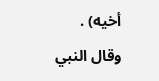أخيه) .
وقال النبي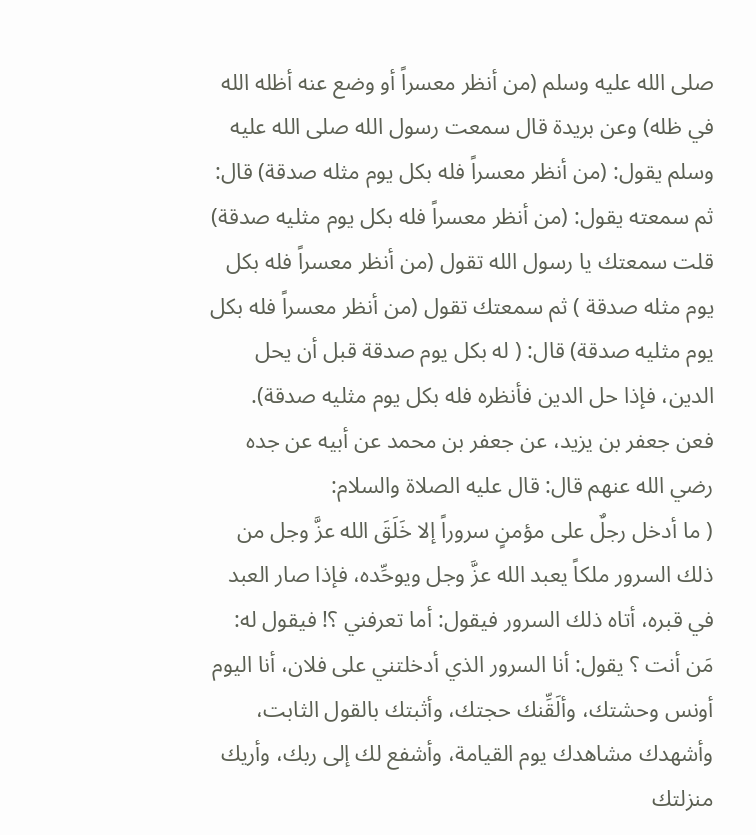صلى الله عليه وسلم (من أنظر معسراً أو وضع عنه أظله الله في ظله) وعن بريدة قال سمعت رسول الله صلى الله عليه وسلم يقول: (من أنظر معسراً فله بكل يوم مثله صدقة) قال: ثم سمعته يقول: (من أنظر معسراً فله بكل يوم مثليه صدقة) قلت سمعتك يا رسول الله تقول (من أنظر معسراً فله بكل يوم مثله صدقة ) ثم سمعتك تقول (من أنظر معسراً فله بكل يوم مثليه صدقة) قال: ( له بكل يوم صدقة قبل أن يحل الدين، فإذا حل الدين فأنظره فله بكل يوم مثليه صدقة).
فعن جعفر بن يزيد، عن جعفر بن محمد عن أبيه عن جده رضي الله عنهم قال: قال عليه الصلاة والسلام:
( ما أدخل رجلٌ على مؤمنٍ سروراً إلا خَلَقَ الله عزَّ وجل من ذلك السرور ملكاً يعبد الله عزَّ وجل ويوحِّده، فإذا صار العبد في قبره، أتاه ذلك السرور فيقول: أما تعرفني ؟! فيقول له: مَن أنت ؟ يقول: أنا السرور الذي أدخلتني على فلان، أنا اليوم أونس وحشتك، وألَقِّنك حجتك، وأثبتك بالقول الثابت، وأشهدك مشاهدك يوم القيامة، وأشفع لك إلى ربك، وأريك منزلتك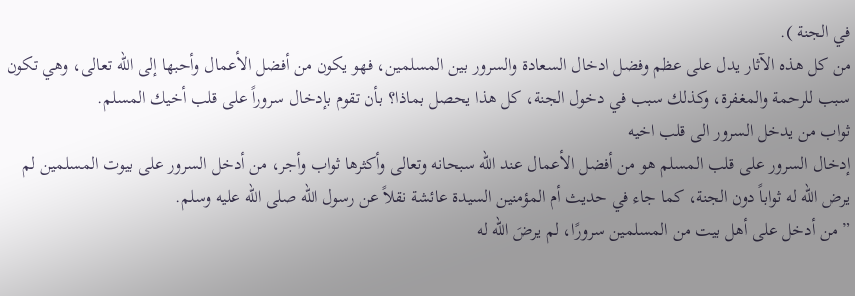في الجنة ).
من كل هذه الآثار يدل على عظم وفضل ادخال السعادة والسرور بين المسلمين، فهو يكون من أفضل الأعمال وأحبها إلى الله تعالى، وهي تكون سبب للرحمة والمغفرة، وكذلك سبب في دخول الجنة، كل هذا يحصل بماذا؟ بأن تقوم بإدخال سروراً على قلب أخيك المسلم.
ثواب من يدخل السرور الى قلب اخيه
إدخال السرور على قلب المسلم هو من أفضل الأعمال عند الله سبحانه وتعالى وأكثرها ثواب وأجر، من أدخل السرور على بيوت المسلمين لم يرض الله له ثواباً دون الجنة، كما جاء في حديث أم المؤمنين السيدة عائشة نقلاً عن رسول الله صلى الله عليه وسلم.
” من أدخل على أهل بيت من المسلمين سرورًا، لم يرضَ الله له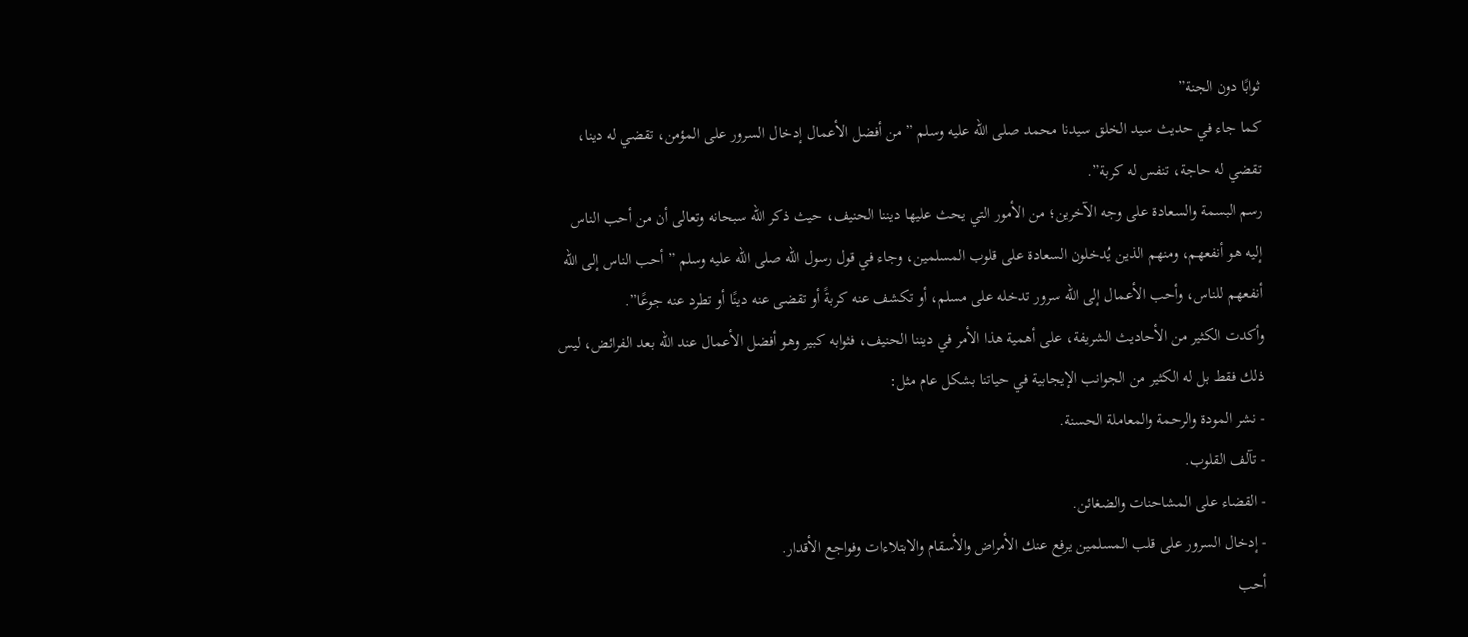ثوابًا دون الجنة”
كما جاء في حديث سيد الخلق سيدنا محمد صلى الله عليه وسلم ” من أفضل الأعمال إدخال السرور على المؤمن، تقضي له دينا، تقضي له حاجة، تنفس له كربة”.
رسم البسمة والسعادة على وجه الآخرين؛ من الأمور التي يحث عليها ديننا الحنيف، حيث ذكر الله سبحانه وتعالى أن من أحب الناس إليه هو أنفعهم، ومنهم الذين يُدخلون السعادة على قلوب المسلمين، وجاء في قول رسول الله صلى الله عليه وسلم ” أحب الناس إلى الله أنفعهم للناس، وأحب الأعمال إلى الله سرور تدخله على مسلم، أو تكشف عنه كربةً أو تقضى عنه دينًا أو تطرد عنه جوعًا”.
وأكدت الكثير من الأحاديث الشريفة، على أهمية هذا الأمر في ديننا الحنيف، فثوابه كبير وهو أفضل الأعمال عند الله بعد الفرائض، ليس ذلك فقط بل له الكثير من الجوانب الإيجابية في حياتنا بشكل عام مثل:
- نشر المودة والرحمة والمعاملة الحسنة.
- تآلف القلوب.
- القضاء على المشاحنات والضغائن.
- إدخال السرور على قلب المسلمين يرفع عنك الأمراض والأسقام والابتلاءات وفواجع الأقدار.
أحب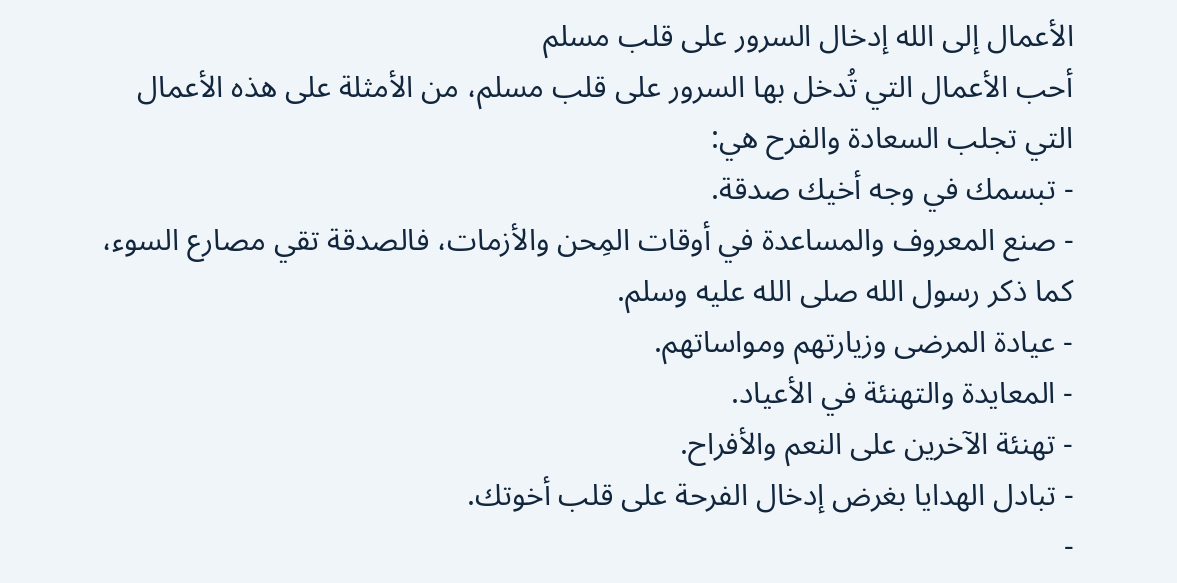الأعمال إلى الله إدخال السرور على قلب مسلم
أحب الأعمال التي تُدخل بها السرور على قلب مسلم، من الأمثلة على هذه الأعمال التي تجلب السعادة والفرح هي:
- تبسمك في وجه أخيك صدقة.
- صنع المعروف والمساعدة في أوقات المِحن والأزمات، فالصدقة تقي مصارع السوء، كما ذكر رسول الله صلى الله عليه وسلم.
- عيادة المرضى وزيارتهم ومواساتهم.
- المعايدة والتهنئة في الأعياد.
- تهنئة الآخرين على النعم والأفراح.
- تبادل الهدايا بغرض إدخال الفرحة على قلب أخوتك.
-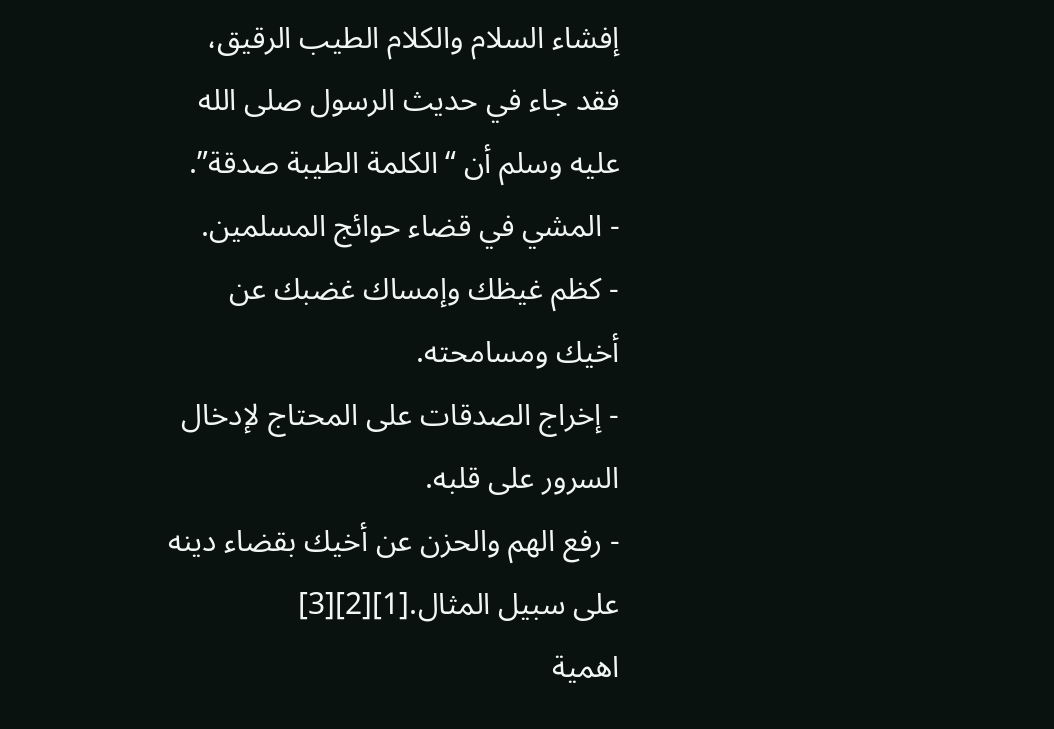إفشاء السلام والكلام الطيب الرقيق، فقد جاء في حديث الرسول صلى الله عليه وسلم أن “الكلمة الطيبة صدقة”.
- المشي في قضاء حوائج المسلمين.
- كظم غيظك وإمساك غضبك عن أخيك ومسامحته.
- إخراج الصدقات على المحتاج لإدخال السرور على قلبه.
- رفع الهم والحزن عن أخيك بقضاء دينه على سبيل المثال.[1][2][3]
اهمية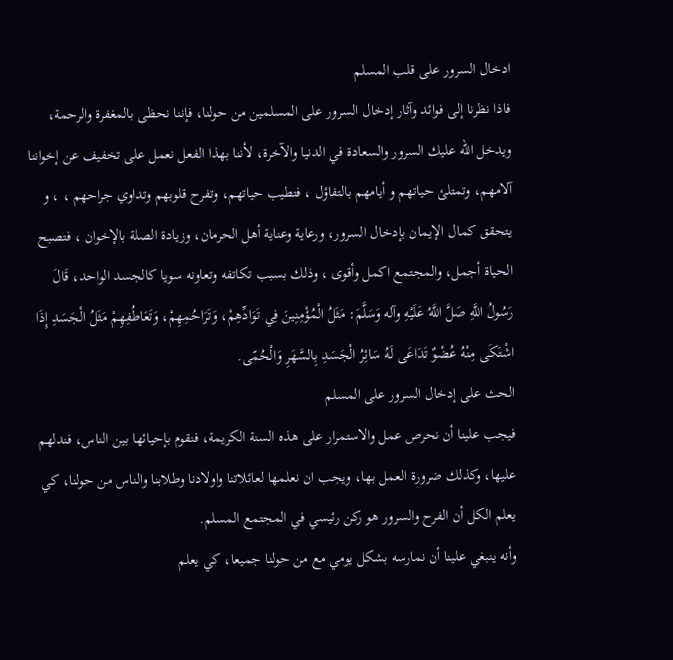ادخال السرور على قلب المسلم
فاذا نظرنا إلى فوائد وآثار إدخال السرور على المسلمين من حولنا، فإننا نحظى بالمغفرة والرحمة، ويدخل الله عليك السرور والسعادة في الدنيا والآخرة، لأننا بهذا الفعل نعمل على تخفيف عن إخواننا آلامهم، وتمتلئ حياتهم و أيامهم بالتفاؤل ، فتطيب حياتهم، وتفرح قلوبهم وتداوي جراحهم ، ، و يتحقق كمال الإيمان بإدخال السرور، ورعاية وعناية أهل الحرمان، وزيادة الصلة بالإخوان ، فتصبح الحياة أجمل، والمجتمع اكمل وأقوى ، وذلك بسبب تكاتفه وتعاونه سويا كالجسد الواحد، قَالَ رَسُولُ اللَّهِ صَلَّ اللَّهُ عَلَيْهِ وآله وَسَلَّمَ: مَثَلُ الْمُؤْمِنِينَ فِي تَوَادِّهِمْ، وَتَرَاحُمِهِمْ، وَتَعَاطُفِهِمْ مَثَلُ الْجَسَدِ إِذَا اشْتَكَى مِنْهُ عُضْوٌ تَدَاعَى لَهُ سَائِرُ الْجَسَدِ بِالسَّهَرِ وَالْحُمّى.
الحث على إدخال السرور على المسلم
فيجب علينا أن نحرص عمل والاستمرار على هذه السنة الكريمة، فنقوم بإحيائها بين الناس، فندلهم عليها، وكذلك ضرورة العمل بها، ويجب ان نعلمها لعائلاتنا واولادنا وطلابنا والناس من حولنا، كي يعلم الكل أن الفرح والسرور هو ركن رئيسي في المجتمع المسلم.
وأنه ينبغي علينا أن نمارسه بشكل يومي مع من حولنا جميعا، كي يعلم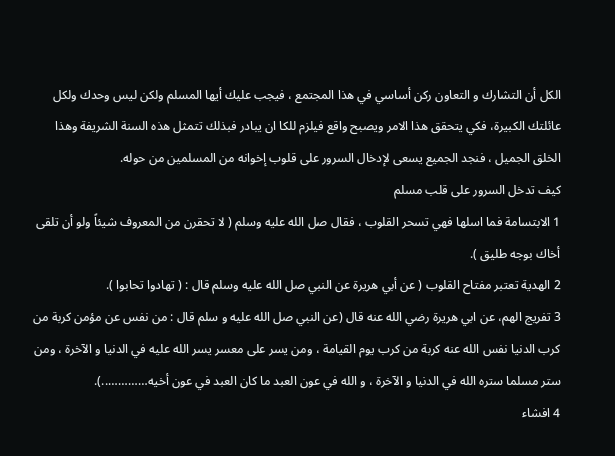الكل أن التشارك و التعاون ركن أساسي في هذا المجتمع ، فيجب عليك أيها المسلم ولكن ليس وحدك ولكل عائلتك الكبيرة، فكي يتحقق هذا الامر ويصبح واقع فيلزم للكا ان يبادر فبذلك تتمثل هذه السنة الشريفة وهذا الخلق الجميل ، فنجد الجميع يسعى لإدخال السرور على قلوب إخوانه من المسلمين من حوله.
كيف تدخل السرور على قلب مسلم
1 الابتسامة فما اسلها فهي تسحر القلوب ، فقال صل الله عليه وسلم ( لا تحقرن من المعروف شيئاً ولو أن تلقى أخاك بوجه طليق ).
2 الهدية تعتبر مفتاح القلوب ( عن أبي هريرة عن النبي صل الله عليه وسلم قال : ( تهادوا تحابوا ).
3 تفريج الهم، عن ابي هريرة رضي الله عنه قال (عن النبي صل الله عليه و سلم قال : من نفس عن مؤمن كربة من كرب الدنيا نفس الله عنه كربة من كرب يوم القيامة ، ومن يسر على معسر يسر الله عليه في الدنيا و الآخرة ، ومن ستر مسلما ستره الله في الدنيا و الآخرة ، و الله في عون العبد ما كان العبد في عون أخيه…………..).
4 افشاء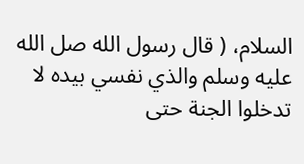السلام، ( قال رسول الله صل الله عليه وسلم والذي نفسي بيده لا تدخلوا الجنة حتى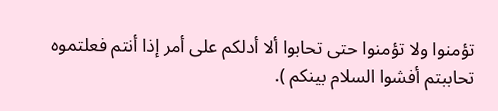تؤمنوا ولا تؤمنوا حتى تحابوا ألا أدلكم على أمر إذا أنتم فعلتموه تحاببتم أفشوا السلام بينكم ).